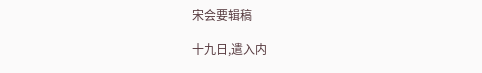宋会要辑稿

十九日,遣入内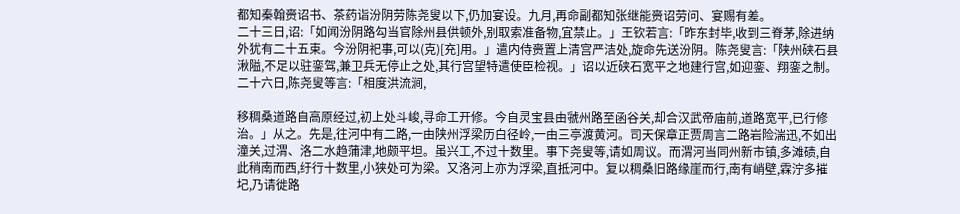都知秦翰赍诏书、茶药诣汾阴劳陈尧叟以下,仍加宴设。九月,再命副都知张继能赍诏劳问、宴赐有差。
二十三日,诏:「如闻汾阴路勾当官除州县供顿外,别取索准备物,宜禁止。」王钦若言:「昨东封毕,收到三脊茅,除进纳外犹有二十五束。今汾阴祀事,可以(克)[充]用。」遣内侍赍置上清宫严洁处,旋命先送汾阴。陈尧叟言:「陕州硖石县湫隘,不足以驻銮驾,兼卫兵无停止之处,其行宫望特遣使臣检视。」诏以近硖石宽平之地建行宫,如迎銮、翔銮之制。
二十六日,陈尧叟等言:「相度洪流涧,

移稠桑道路自高原经过,初上处斗峻,寻命工开修。今自灵宝县由虢州路至函谷关,却合汉武帝庙前,道路宽平,已行修治。」从之。先是,往河中有二路,一由陕州浮梁历白径岭,一由三亭渡黄河。司天保章正贾周言二路岩险湍迅,不如出潼关,过渭、洛二水趋蒲津,地颇平坦。虽兴工,不过十数里。事下尧叟等,请如周议。而渭河当同州新市镇,多滩碛,自此稍南而西,纡行十数里,小狭处可为梁。又洛河上亦为浮梁,直抵河中。复以稠桑旧路缘崖而行,南有峭壁,霖泞多摧圮,乃请徙路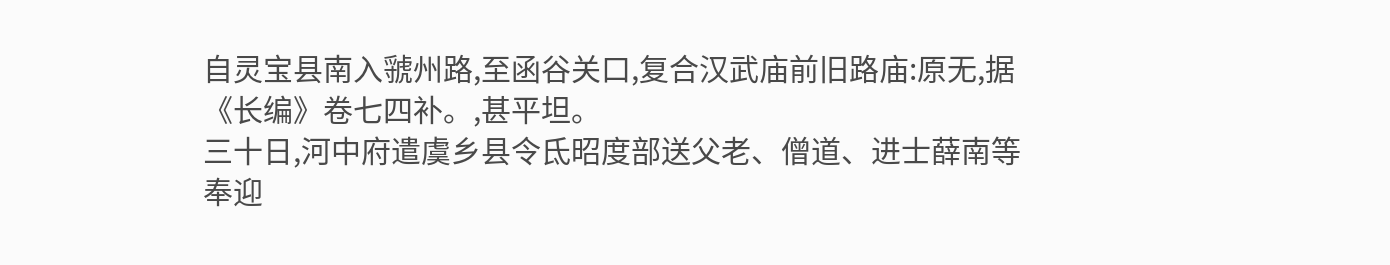自灵宝县南入虢州路,至函谷关口,复合汉武庙前旧路庙:原无,据《长编》卷七四补。,甚平坦。
三十日,河中府遣虞乡县令氐昭度部送父老、僧道、进士薛南等奉迎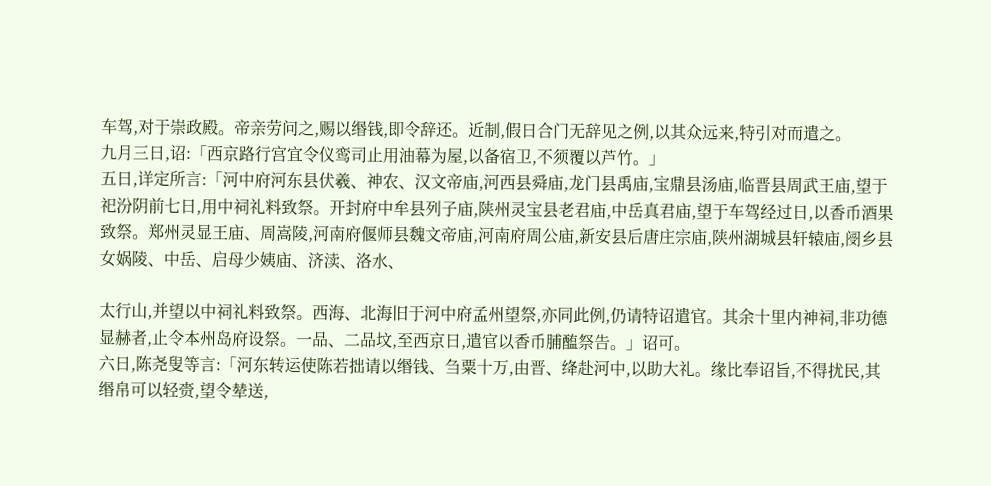车驾,对于崇政殿。帝亲劳问之,赐以缗钱,即令辞还。近制,假日合门无辞见之例,以其众远来,特引对而遣之。
九月三日,诏:「西京路行宫宜令仪鸾司止用油幕为屋,以备宿卫,不须覆以芦竹。」
五日,详定所言:「河中府河东县伏羲、神农、汉文帝庙,河西县舜庙,龙门县禹庙,宝鼎县汤庙,临晋县周武王庙,望于祀汾阴前七日,用中祠礼料致祭。开封府中牟县列子庙,陕州灵宝县老君庙,中岳真君庙,望于车驾经过日,以香币酒果致祭。郑州灵显王庙、周嵩陵,河南府偃师县魏文帝庙,河南府周公庙,新安县后唐庄宗庙,陕州湖城县轩辕庙,阌乡县女娲陵、中岳、启母少姨庙、济渎、洛水、

太行山,并望以中祠礼料致祭。西海、北海旧于河中府孟州望祭,亦同此例,仍请特诏遣官。其余十里内神祠,非功德显赫者,止令本州岛府设祭。一品、二品坟,至西京日,遣官以香币脯醢祭告。」诏可。
六日,陈尧叟等言:「河东转运使陈若拙请以缗钱、刍粟十万,由晋、绛赴河中,以助大礼。缘比奉诏旨,不得扰民,其缗帛可以轻赍,望令辇送,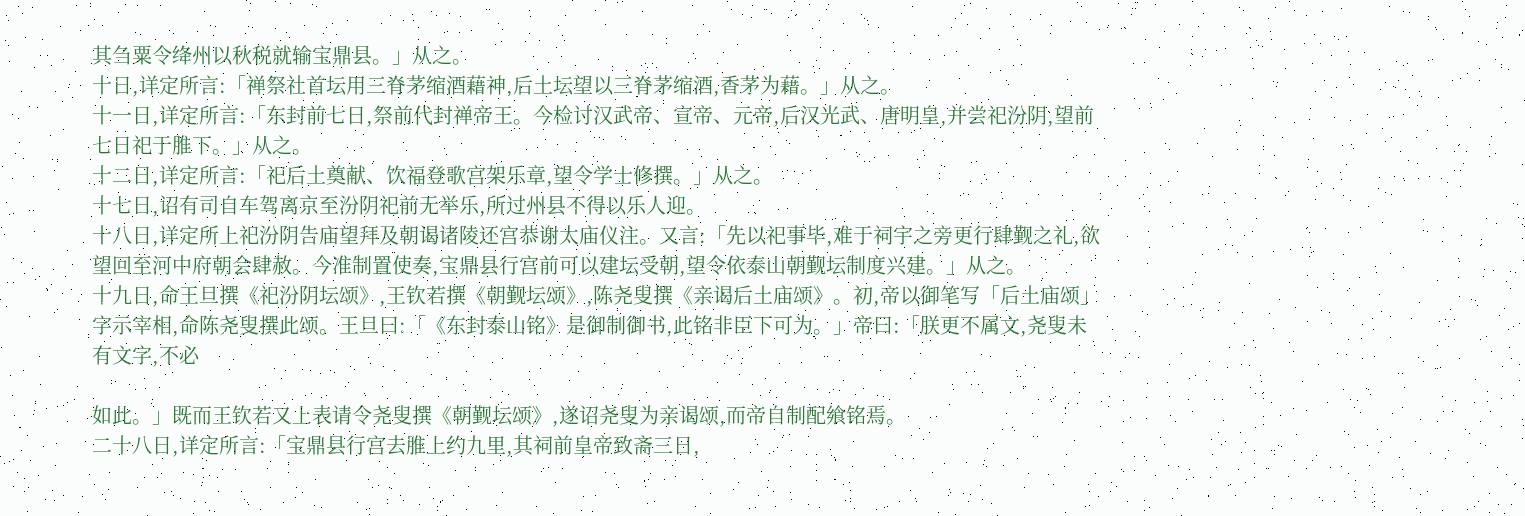其刍粟令绛州以秋税就输宝鼎县。」从之。
十日,详定所言:「禅祭社首坛用三脊茅缩酒藉神,后土坛望以三脊茅缩酒,香茅为藉。」从之。
十一日,详定所言:「东封前七日,祭前代封禅帝王。今检讨汉武帝、宣帝、元帝,后汉光武、唐明皇,并尝祀汾阴,望前七日祀于脽下。」从之。
十二日,详定所言:「祀后土奠献、饮福登歌宫架乐章,望令学士修撰。」从之。
十七日,诏有司自车驾离京至汾阴祀前无举乐,所过州县不得以乐人迎。
十八日,详定所上祀汾阴告庙望拜及朝谒诸陵还宫恭谢太庙仪注。又言:「先以祀事毕,难于祠宇之旁更行肆觐之礼,欲望回至河中府朝会肆赦。今准制置使奏,宝鼎县行宫前可以建坛受朝,望令依泰山朝觐坛制度兴建。」从之。
十九日,命王旦撰《祀汾阴坛颂》,王钦若撰《朝觐坛颂》,陈尧叟撰《亲谒后土庙颂》。初,帝以御笔写「后土庙颂」字示宰相,命陈尧叟撰此颂。王旦曰:「《东封泰山铭》是御制御书,此铭非臣下可为。」帝曰:「朕更不属文,尧叟未有文字,不必

如此。」既而王钦若又上表请令尧叟撰《朝觐坛颂》,遂诏尧叟为亲谒颂,而帝自制配飨铭焉。
二十八日,详定所言:「宝鼎县行宫去脽上约九里,其祠前皇帝致斋三日,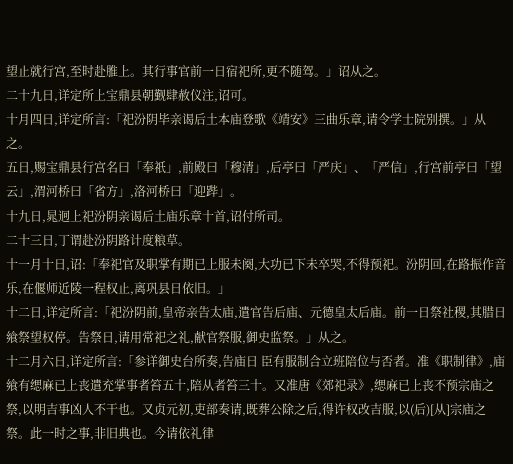望止就行宫,至时赴脽上。其行事官前一日宿祀所,更不随驾。」诏从之。
二十九日,详定所上宝鼎县朝觐肆赦仪注,诏可。
十月四日,详定所言:「祀汾阴毕亲谒后土本庙登歌《靖安》三曲乐章,请令学士院别撰。」从之。
五日,赐宝鼎县行宫名曰「奉祇」,前殿曰「穆清」,后亭曰「严庆」、「严信」,行宫前亭曰「望云」,渭河桥曰「省方」,洛河桥曰「迎跸」。
十九日,晁迥上祀汾阴亲谒后土庙乐章十首,诏付所司。
二十三日,丁谓赴汾阴路计度粮草。
十一月十日,诏:「奉祀官及职掌有期已上服未阕,大功已下未卒哭,不得预祀。汾阴回,在路振作音乐,在偃师近陵一程权止,离巩县日依旧。」
十二日,详定所言:「祀汾阴前,皇帝亲告太庙,遣官告后庙、元德皇太后庙。前一日祭社稷,其腊日飨祭望权停。告祭日,请用常祀之礼,献官祭服,御史监祭。」从之。
十二月六日,详定所言:「参详御史台所奏,告庙日 臣有服制合立班陪位与否者。准《职制律》,庙飨有缌麻已上丧遣充掌事者笞五十,陪从者笞三十。又准唐《郊祀录》,缌麻已上丧不预宗庙之祭,以明吉事凶人不干也。又贞元初,吏部奏请,既葬公除之后,得许权改吉服,以(后)[从]宗庙之祭。此一时之事,非旧典也。今请依礼律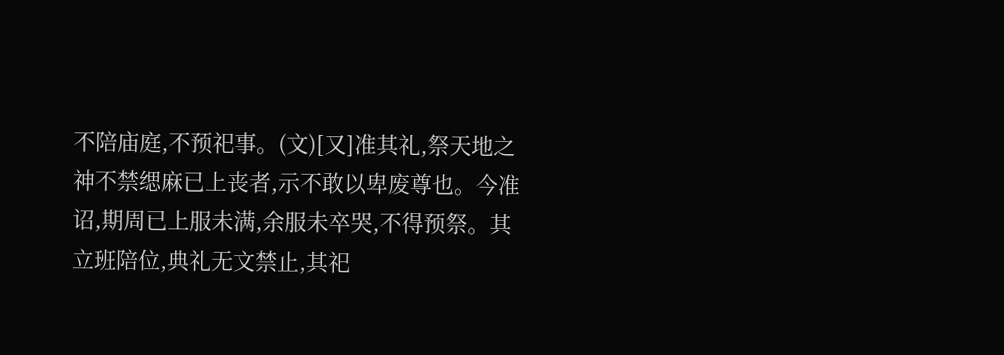不陪庙庭,不预祀事。(文)[又]准其礼,祭天地之神不禁缌麻已上丧者,示不敢以卑废尊也。今准诏,期周已上服未满,余服未卒哭,不得预祭。其立班陪位,典礼无文禁止,其祀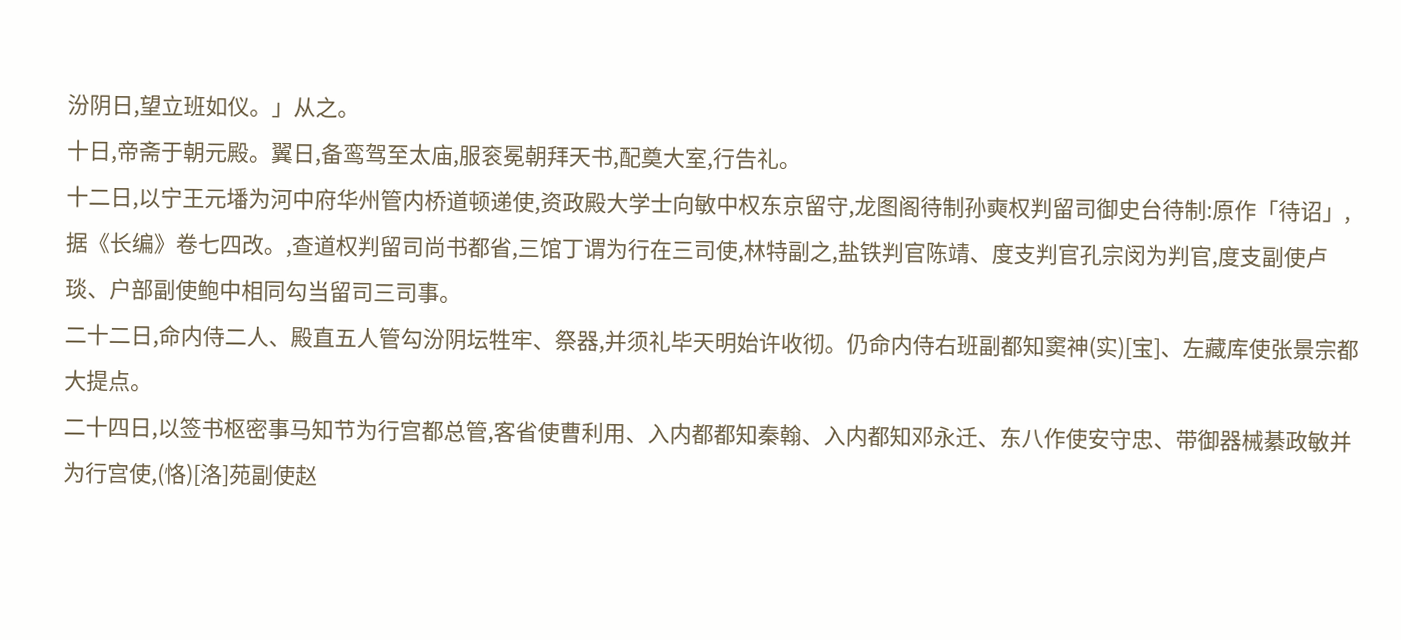汾阴日,望立班如仪。」从之。
十日,帝斋于朝元殿。翼日,备鸾驾至太庙,服衮冕朝拜天书,配奠大室,行告礼。
十二日,以宁王元墦为河中府华州管内桥道顿递使,资政殿大学士向敏中权东京留守,龙图阁待制孙奭权判留司御史台待制:原作「待诏」,据《长编》卷七四改。,查道权判留司尚书都省,三馆丁谓为行在三司使,林特副之,盐铁判官陈靖、度支判官孔宗闵为判官,度支副使卢琰、户部副使鲍中相同勾当留司三司事。
二十二日,命内侍二人、殿直五人管勾汾阴坛牲牢、祭器,并须礼毕天明始许收彻。仍命内侍右班副都知窦神(实)[宝]、左藏库使张景宗都大提点。
二十四日,以签书枢密事马知节为行宫都总管,客省使曹利用、入内都都知秦翰、入内都知邓永迁、东八作使安守忠、带御器械綦政敏并为行宫使,(恪)[洛]苑副使赵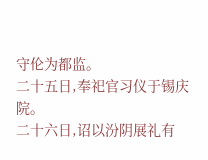守伦为都监。
二十五日,奉祀官习仪于锡庆院。
二十六日,诏以汾阴展礼有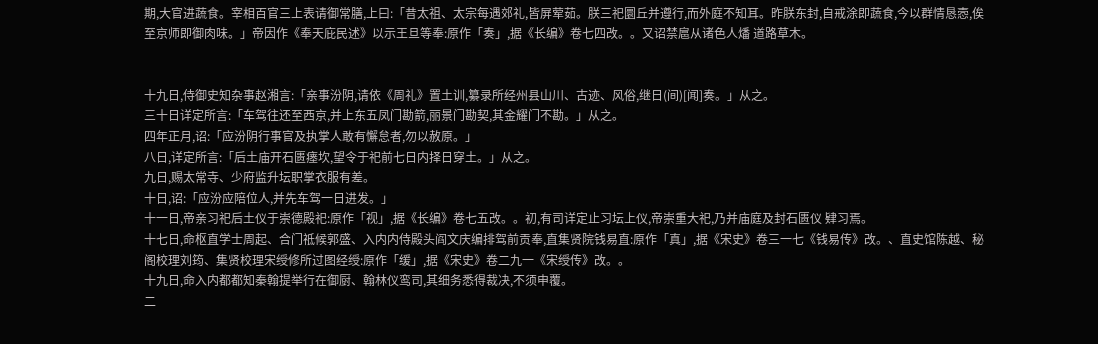期,大官进蔬食。宰相百官三上表请御常膳,上曰:「昔太祖、太宗每遇郊礼,皆屏荤茹。朕三祀圜丘并遵行,而外庭不知耳。昨朕东封,自戒涂即蔬食,今以群情恳悫,俟至京师即御肉味。」帝因作《奉天庇民述》以示王旦等奉:原作「奏」,据《长编》卷七四改。。又诏禁扈从诸色人燔 道路草木。


十九日,侍御史知杂事赵湘言:「亲事汾阴,请依《周礼》置土训,纂录所经州县山川、古迹、风俗,继日(间)[闻]奏。」从之。
三十日详定所言:「车驾往还至西京,并上东五凤门勘箭,丽景门勘契,其金耀门不勘。」从之。
四年正月,诏:「应汾阴行事官及执掌人敢有懈怠者,勿以赦原。」
八日,详定所言:「后土庙开石匮瘗坎,望令于祀前七日内择日穿土。」从之。
九日,赐太常寺、少府监升坛职掌衣服有差。
十日,诏:「应汾应陪位人,并先车驾一日进发。」
十一日,帝亲习祀后土仪于崇德殿祀:原作「视」,据《长编》卷七五改。。初,有司详定止习坛上仪,帝崇重大祀,乃并庙庭及封石匮仪 肄习焉。
十七日,命枢直学士周起、合门祗候郭盛、入内内侍殿头阎文庆编排驾前贡奉,直集贤院钱易直:原作「真」,据《宋史》卷三一七《钱易传》改。、直史馆陈越、秘阁校理刘筠、集贤校理宋绶修所过图经绶:原作「缓」,据《宋史》卷二九一《宋绶传》改。。
十九日,命入内都都知秦翰提举行在御厨、翰林仪鸾司,其细务悉得裁决,不须申覆。
二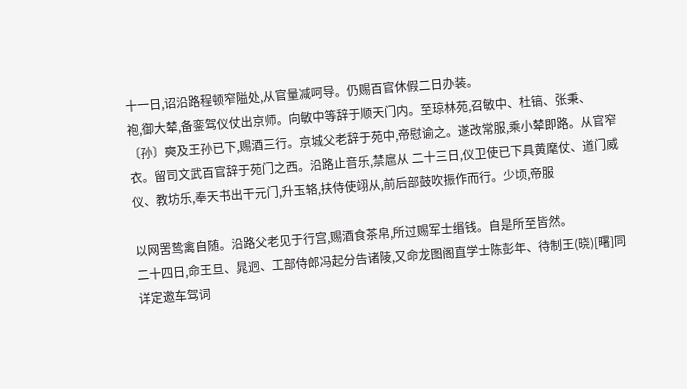十一日,诏沿路程顿窄隘处,从官量减呵导。仍赐百官休假二日办装。
袍,御大辇,备銮驾仪仗出京师。向敏中等辞于顺天门内。至琼林苑,召敏中、杜镐、张秉、〔孙〕奭及王孙已下,赐酒三行。京城父老辞于苑中,帝慰谕之。遂改常服,乘小辇即路。从官窄衣。留司文武百官辞于苑门之西。沿路止音乐,禁扈从 二十三日,仪卫使已下具黄麾仗、道门威仪、教坊乐,奉天书出干元门,升玉辂,扶侍使翊从,前后部鼓吹振作而行。少顷,帝服

以网罟鸷禽自随。沿路父老见于行宫,赐酒食茶帛,所过赐军士缗钱。自是所至皆然。
二十四日,命王旦、晁迥、工部侍郎冯起分告诸陵,又命龙图阁直学士陈彭年、待制王(晓)[曙]同详定邀车驾词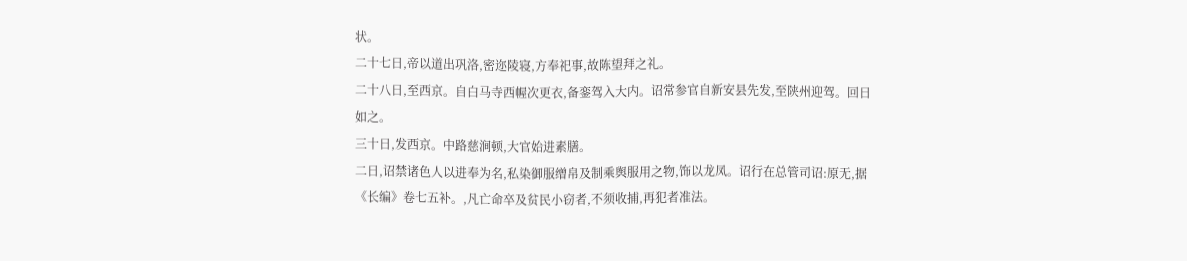状。
二十七日,帝以道出巩洛,密迩陵寝,方奉祀事,故陈望拜之礼。
二十八日,至西京。自白马寺西幄次更衣,备銮驾入大内。诏常参官自新安县先发,至陕州迎驾。回日如之。
三十日,发西京。中路慈涧顿,大官始进素膳。
二日,诏禁诸色人以进奉为名,私染御服缯帛及制乘舆服用之物,饰以龙凤。诏行在总管司诏:原无,据《长编》卷七五补。,凡亡命卒及贫民小窃者,不须收捕,再犯者准法。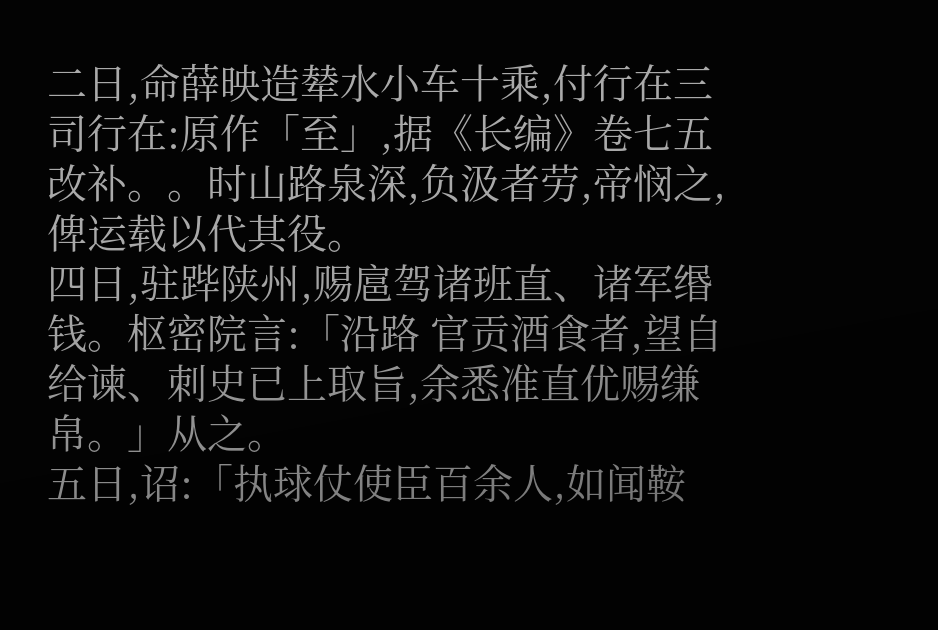二日,命薛映造辇水小车十乘,付行在三司行在:原作「至」,据《长编》卷七五改补。。时山路泉深,负汲者劳,帝悯之,俾运载以代其役。
四日,驻跸陕州,赐扈驾诸班直、诸军缗钱。枢密院言:「沿路 官贡酒食者,望自给谏、刺史已上取旨,余悉准直优赐缣帛。」从之。
五日,诏:「执球仗使臣百余人,如闻鞍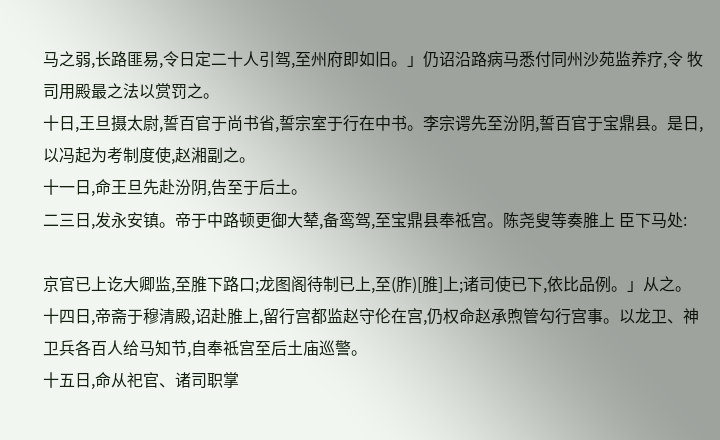马之弱,长路匪易,令日定二十人引驾,至州府即如旧。」仍诏沿路病马悉付同州沙苑监养疗,令 牧司用殿最之法以赏罚之。
十日,王旦摄太尉,誓百官于尚书省,誓宗室于行在中书。李宗谔先至汾阴,誓百官于宝鼎县。是日,以冯起为考制度使,赵湘副之。
十一日,命王旦先赴汾阴,告至于后土。
二三日,发永安镇。帝于中路顿更御大辇,备鸾驾,至宝鼎县奉祗宫。陈尧叟等奏脽上 臣下马处:

京官已上讫大卿监,至脽下路口;龙图阁待制已上,至(胙)[脽]上;诸司使已下,依比品例。」从之。
十四日,帝斋于穆清殿,诏赴脽上,留行宫都监赵守伦在宫,仍权命赵承煦管勾行宫事。以龙卫、神卫兵各百人给马知节,自奉祗宫至后土庙巡警。
十五日,命从祀官、诸司职掌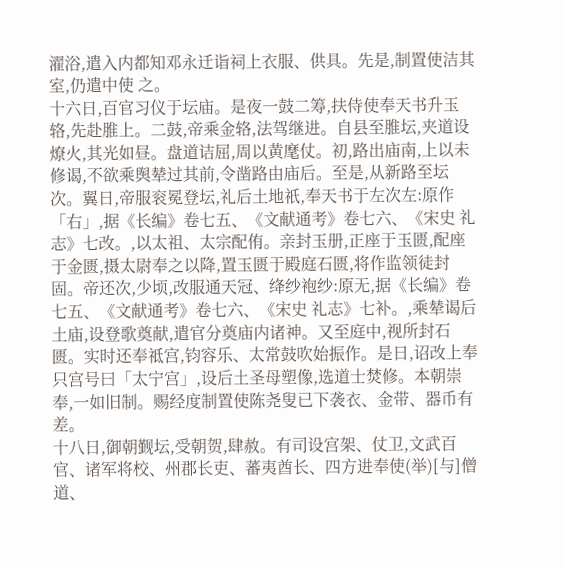濯浴,遣入内都知邓永迁诣祠上衣服、供具。先是,制置使洁其室,仍遣中使 之。
十六日,百官习仪于坛庙。是夜一鼓二筹,扶侍使奉天书升玉辂,先赴脽上。二鼓,帝乘金辂,法驾继进。自县至脽坛,夹道设燎火,其光如昼。盘道诘屈,周以黄麾仗。初,路出庙南,上以未修谒,不欲乘舆辇过其前,令凿路由庙后。至是,从新路至坛次。翼日,帝服衮冕登坛,礼后土地祇,奉天书于左次左:原作「右」,据《长编》卷七五、《文献通考》卷七六、《宋史 礼志》七改。,以太祖、太宗配侑。亲封玉册,正座于玉匮,配座于金匮,摄太尉奉之以降,置玉匮于殿庭石匮,将作监领徒封固。帝还次,少顷,改服通天冠、绛纱袍纱:原无,据《长编》卷七五、《文献通考》卷七六、《宋史 礼志》七补。,乘辇谒后土庙,设登歌奠献,遣官分奠庙内诸神。又至庭中,视所封石匮。实时还奉祗宫,钧容乐、太常鼓吹始振作。是日,诏改上奉只宫号曰「太宁宫」,设后土圣母塑像,选道士焚修。本朝崇奉,一如旧制。赐经度制置使陈尧叟已下袭衣、金带、器币有差。
十八日,御朝觐坛,受朝贺,肆赦。有司设宫架、仗卫,文武百官、诸军将校、州郡长吏、蕃夷酋长、四方进奉使(举)[与]僧道、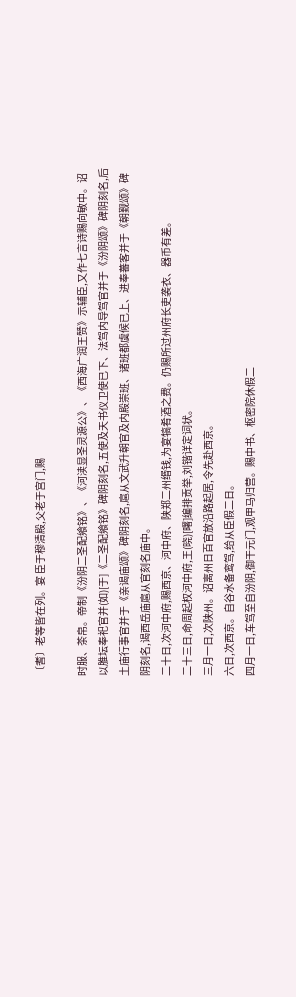〔耆〕老等皆在列。宴 臣于穆清殿,父老于宫门,赐

时服、茶帛。帝制《汾阴二圣配飨铭》、《河渎显圣灵源公》、《西海广润王赞》示辅臣,又作七言诗赐向敏中。诏以脽坛奉祀官并(如)[于]《二圣配飨铭》碑阴刻名,五使及天书仪卫使已下、法驾内导驾官并于《汾阴颂》碑阴刻名,后土庙行事官并于《亲谒庙颂》碑阴刻名,扈从文武升朝官及内殿崇班、诸班都虞候已上、进奉蕃客并于《朝觐颂》碑阴刻名,谒西岳庙扈从官刻名庙中。
二十日,次河中府,赐西京、河中府、陕郑二州缗钱,为宴犒肴酒之费。仍赐所过州府长吏袭衣、器币有差。
二十三日,命周起权河中府,王(晓)[曙]编排贡举,刘锴详定词状。
三月一日,次陕州。诏离州日百官放沿路起居,令先赴西京。
六日,次西京。自谷水备鸾驾,给从臣假二日。
四月一日,车驾至自汾阴,御干元门,观甲马归营。赐中书、枢密院休假二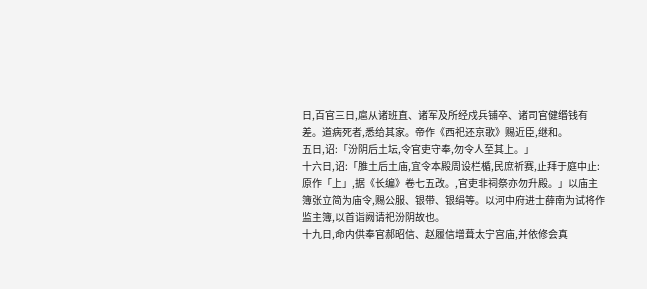日,百官三日,扈从诸班直、诸军及所经戍兵铺卒、诸司官健缗钱有差。道病死者,悉给其家。帝作《西祀还京歌》赐近臣,继和。
五日,诏:「汾阴后土坛,令官吏守奉,勿令人至其上。」
十六日,诏:「脽土后土庙,宜令本殿周设栏楯,民庶祈赛,止拜于庭中止:原作「上」,据《长编》卷七五改。,官吏非祠祭亦勿升殿。」以庙主簿张立简为庙令,赐公服、银带、银绢等。以河中府进士薛南为试将作监主簿,以首诣阙请祀汾阴故也。
十九日,命内供奉官郝昭信、赵履信增葺太宁宫庙,并依修会真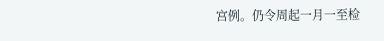宫例。仍令周起一月一至检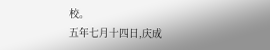校。
五年七月十四日,庆成